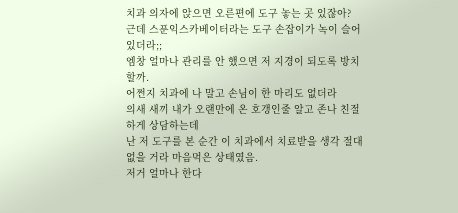치과 의자에 앉으면 오른편에 도구 놓는 곳 있잖아?
근데 스푼익스카베이터라는 도구 손잡이가 녹이 슬어있더라;;
엠창 얼마나 관리를 안 했으면 저 지경이 되도록 방치할까.
어쩐지 치과에 나 말고 손님이 한 마리도 없더라
의새 새끼 내가 오랜만에 온 호갱인줄 알고 존나 친절하게 상담하는데
난 저 도구를 본 순간 이 치과에서 치료받을 생각 절대 없을 거라 마음먹은 상태였음.
저거 얼마나 한다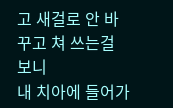고 새걸로 안 바꾸고 쳐 쓰는걸 보니
내 치아에 들어가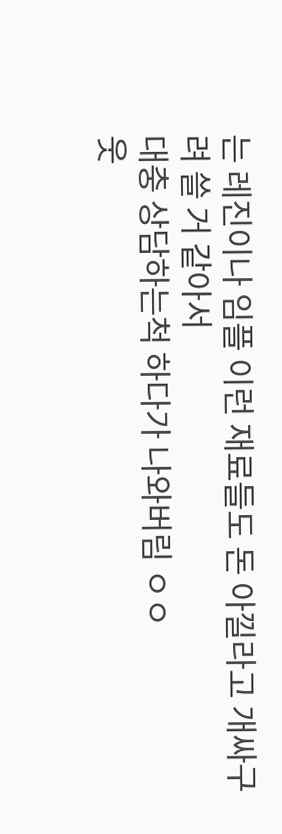는 레진이나 임플 이런 재료들도 돈 아낄라고 개싸구려 쓸 거 같아서
대충 상담하는척 하다가 나와버림 ㅇㅇ
웃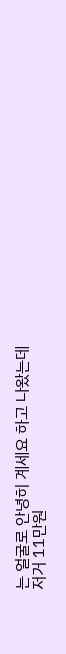는 얼굴로 안녕히 계세요 하고 나왔는데
저거 11만원